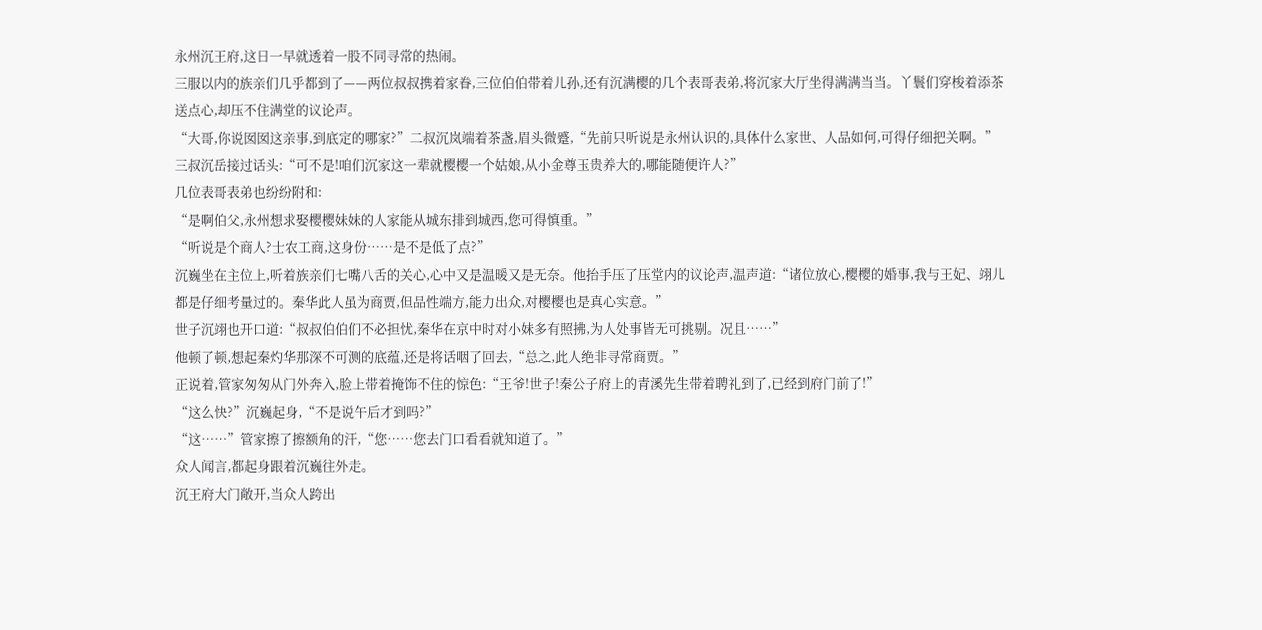永州沉王府,这日一早就透着一股不同寻常的热闹。
三服以内的族亲们几乎都到了——两位叔叔携着家眷,三位伯伯带着儿孙,还有沉满樱的几个表哥表弟,将沉家大厅坐得满满当当。丫鬟们穿梭着添茶送点心,却压不住满堂的议论声。
“大哥,你说囡囡这亲事,到底定的哪家?”二叔沉岚端着茶盏,眉头微蹙,“先前只听说是永州认识的,具体什么家世、人品如何,可得仔细把关啊。”
三叔沉岳接过话头:“可不是!咱们沉家这一辈就樱樱一个姑娘,从小金尊玉贵养大的,哪能随便许人?”
几位表哥表弟也纷纷附和:
“是啊伯父,永州想求娶樱樱妹妹的人家能从城东排到城西,您可得慎重。”
“听说是个商人?士农工商,这身份……是不是低了点?”
沉巍坐在主位上,听着族亲们七嘴八舌的关心,心中又是温暖又是无奈。他抬手压了压堂内的议论声,温声道:“诸位放心,樱樱的婚事,我与王妃、翊儿都是仔细考量过的。秦华此人虽为商贾,但品性端方,能力出众,对樱樱也是真心实意。”
世子沉翊也开口道:“叔叔伯伯们不必担忧,秦华在京中时对小妹多有照拂,为人处事皆无可挑剔。况且……”
他顿了顿,想起秦灼华那深不可测的底蕴,还是将话咽了回去,“总之,此人绝非寻常商贾。”
正说着,管家匆匆从门外奔入,脸上带着掩饰不住的惊色:“王爷!世子!秦公子府上的青溪先生带着聘礼到了,已经到府门前了!”
“这么快?”沉巍起身,“不是说午后才到吗?”
“这……”管家擦了擦额角的汗,“您……您去门口看看就知道了。”
众人闻言,都起身跟着沉巍往外走。
沉王府大门敞开,当众人跨出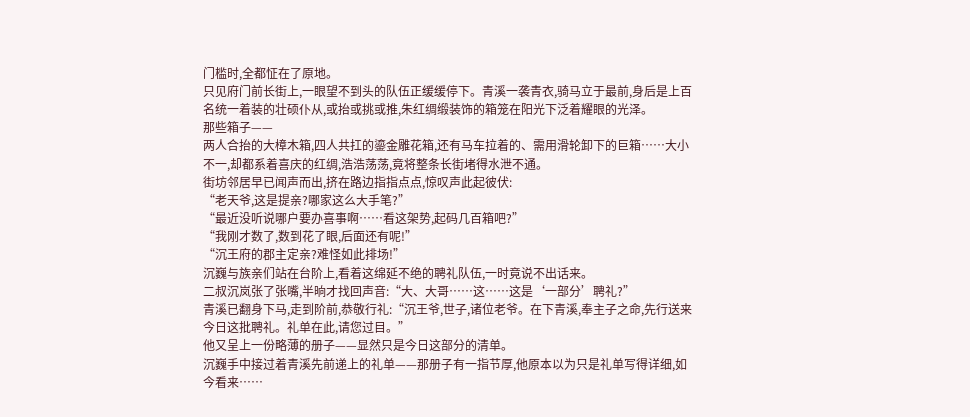门槛时,全都怔在了原地。
只见府门前长街上,一眼望不到头的队伍正缓缓停下。青溪一袭青衣,骑马立于最前,身后是上百名统一着装的壮硕仆从,或抬或挑或推,朱红绸缎装饰的箱笼在阳光下泛着耀眼的光泽。
那些箱子——
两人合抬的大樟木箱,四人共扛的鎏金雕花箱,还有马车拉着的、需用滑轮卸下的巨箱……大小不一,却都系着喜庆的红绸,浩浩荡荡,竟将整条长街堵得水泄不通。
街坊邻居早已闻声而出,挤在路边指指点点,惊叹声此起彼伏:
“老天爷,这是提亲?哪家这么大手笔?”
“最近没听说哪户要办喜事啊……看这架势,起码几百箱吧?”
“我刚才数了,数到花了眼,后面还有呢!”
“沉王府的郡主定亲?难怪如此排场!”
沉巍与族亲们站在台阶上,看着这绵延不绝的聘礼队伍,一时竟说不出话来。
二叔沉岚张了张嘴,半晌才找回声音:“大、大哥……这……这是‘一部分’聘礼?”
青溪已翻身下马,走到阶前,恭敬行礼:“沉王爷,世子,诸位老爷。在下青溪,奉主子之命,先行送来今日这批聘礼。礼单在此,请您过目。”
他又呈上一份略薄的册子——显然只是今日这部分的清单。
沉巍手中接过着青溪先前递上的礼单——那册子有一指节厚,他原本以为只是礼单写得详细,如今看来……